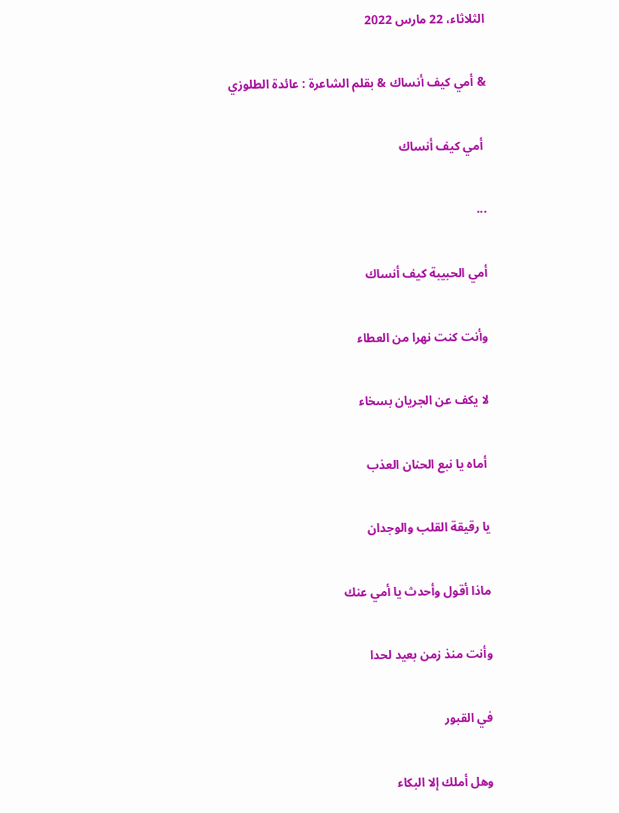الثلاثاء، 22 مارس 2022

& أمي كيف أنساك & بقلم الشاعرة : عائدة الطلوزي

 أمي كيف أنساك

...

أمي الحبيبة كيف أنساك

وأنت كنت نهرا من العطاء

لا يكف عن الجريان بسخاء

 أماه يا نبع الحنان العذب

يا رقيقة القلب والوجدان

ماذا أقول وأحدث يا أمي عنك

وأنت منذ زمن بعيد لحدا

في القبور

وهل أملك إلا البكاء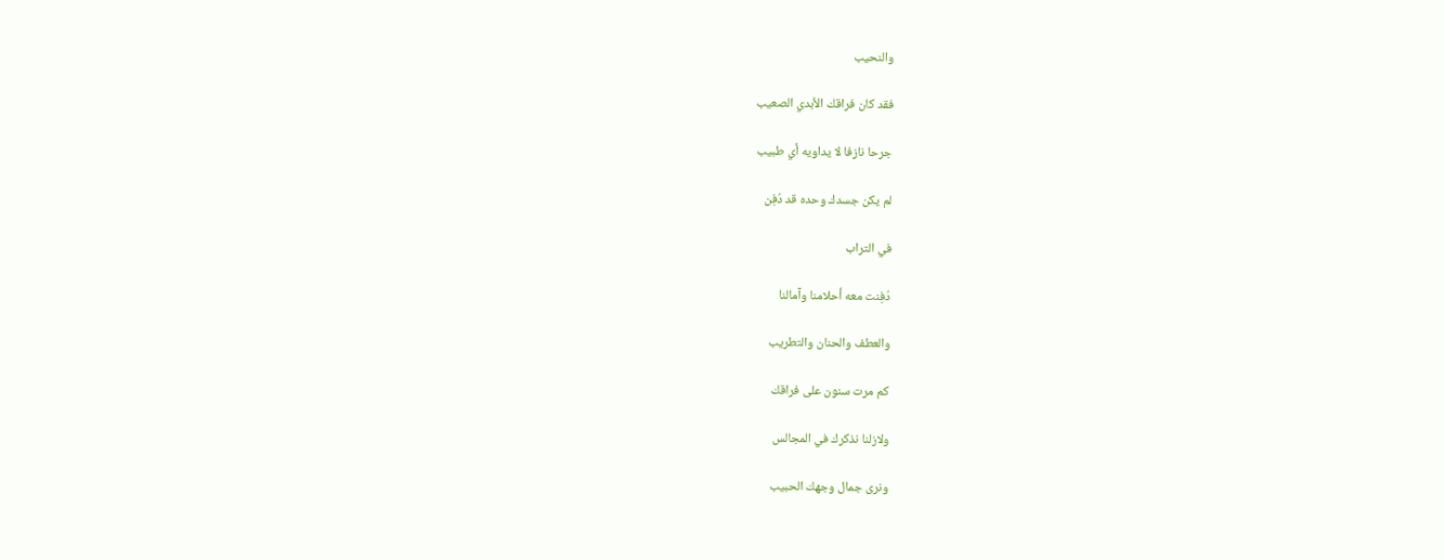والنحيب

فقد كان فراقك الأبدي الصعيب

جرحا نازفا لا يداويه أي طبيب

لم يكن جسدك وحده قد دُفِن

في التراب

دُفِنت معه أحلامنا وآمالنا

والعطف والحنان والتطريب

كم مرت سنون على فراقك

ولازلنا نذكرك في المجالس

ونرى جمال وجهك الحبيب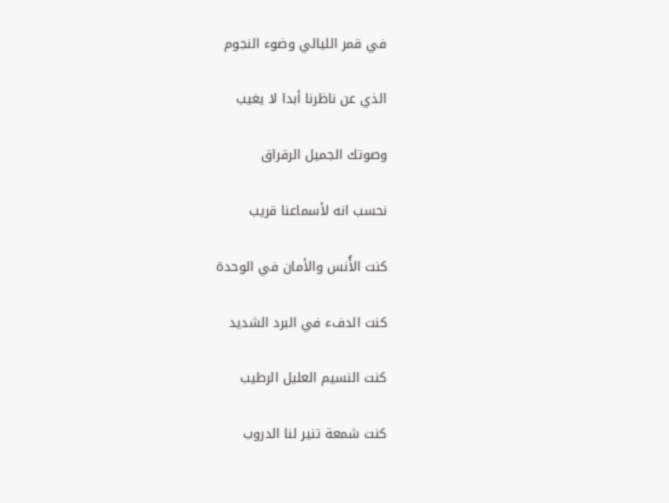في قمر الليالي وضوء النجوم

الذي عن ناظرنا أبدا لا يغيب

وصوتك الجميل الرقراق

نحسب انه لأسماعنا قريب

كنت الأُنس والأمان في الوحدة

كنت الدفء في البرد الشديد

كنت النسيم العليل الرطيب

كنت شمعة تنير لنا الدروب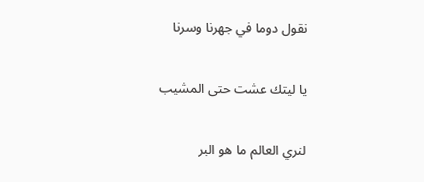نقول دوما في جهرنا وسرنا

يا ليتك عشت حتى المشيب

لنري العالم ما هو البر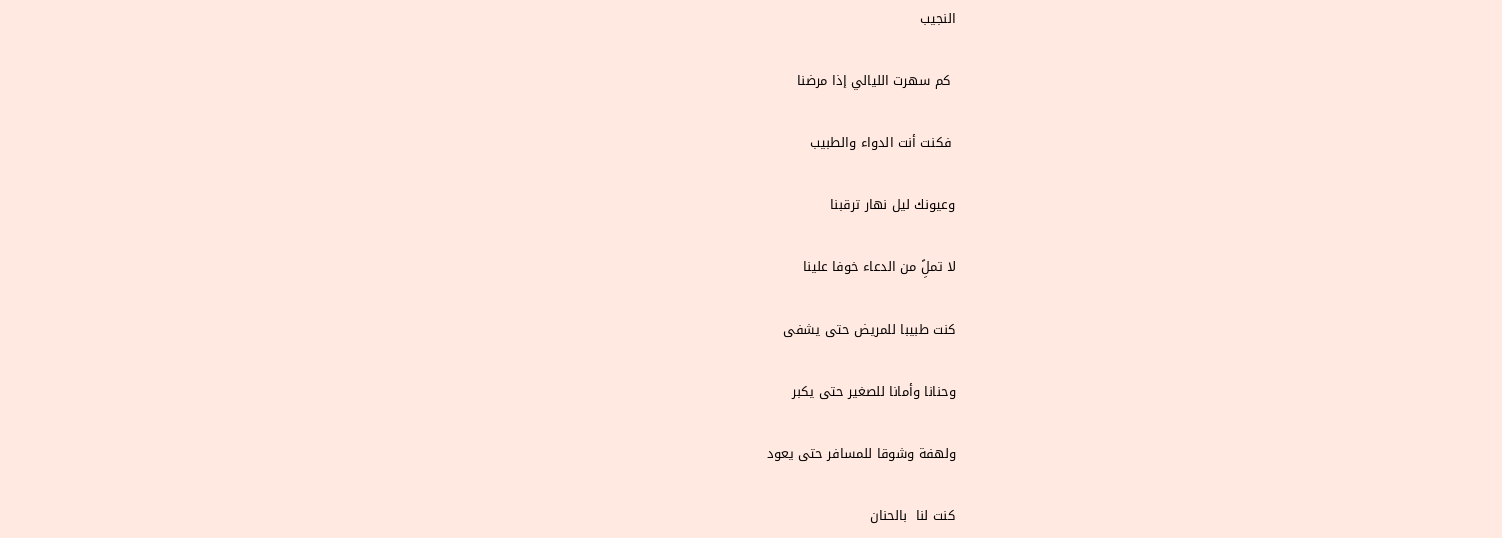النجيب

 كم سهرت الليالي إذا مرضنا

 فكنت أنت الدواء والطبيب

وعيونك ليل نهار ترقبنا

لا تملًِ من الدعاء خوفا علينا

كنت طبيبا للمريض حتى يشفى

وحنانا وأمانا للصغير حتى يكبر

ولهفة وشوقا للمسافر حتى يعود

كنت لنا  بالحنان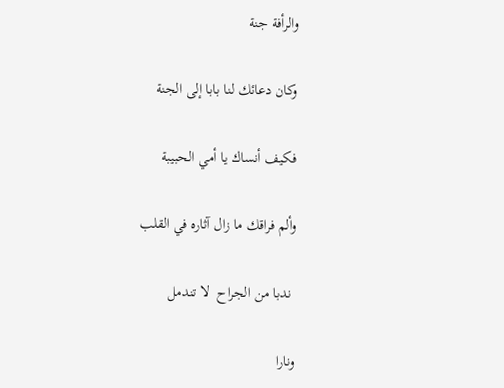والرأفة جنة

وكان دعائك لنا بابا إلى الجنة

فكيف أنساك يا أمي الحبيبة

وألم فراقك ما زال آثاره في القلب

 ندبا من الجراح  لا تندمل

ونارا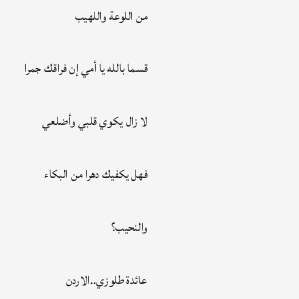من اللوعة واللهيب

قسما بالله يا أمي إن فراقك جمرا

لا زال يكوي قلبي وأضلعي

فهل يكفيك دهرا من البكاء

والنحيب؟

عائدة طلوزي..الاردن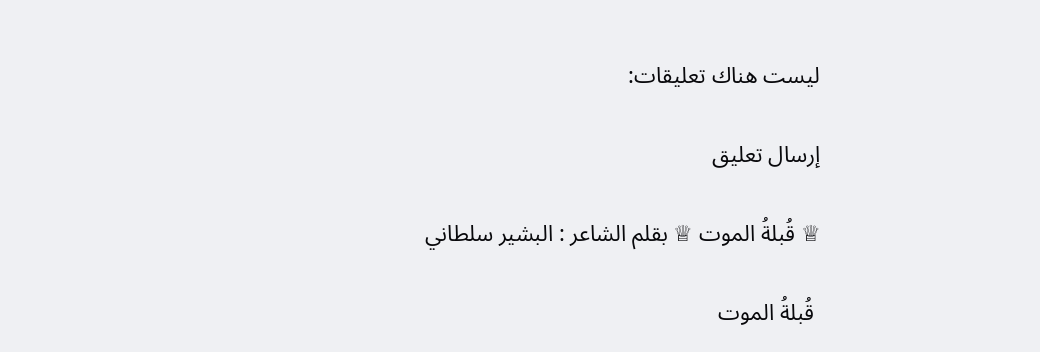ليست هناك تعليقات:

إرسال تعليق

♕ قُبلةُ الموت ♕ بقلم الشاعر : البشير سلطاني

 قُبلةُ الموت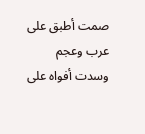صمت أطبق على عرب وعجم وسدت أفواه على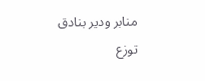منابر ودير بنادق توزع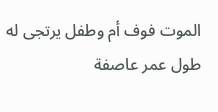الموت فوف أم وطفل يرتجى له طول عمر عاصفة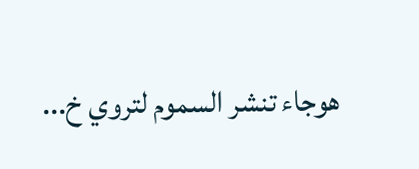هوجاء تنشر السموم لتروي خ...